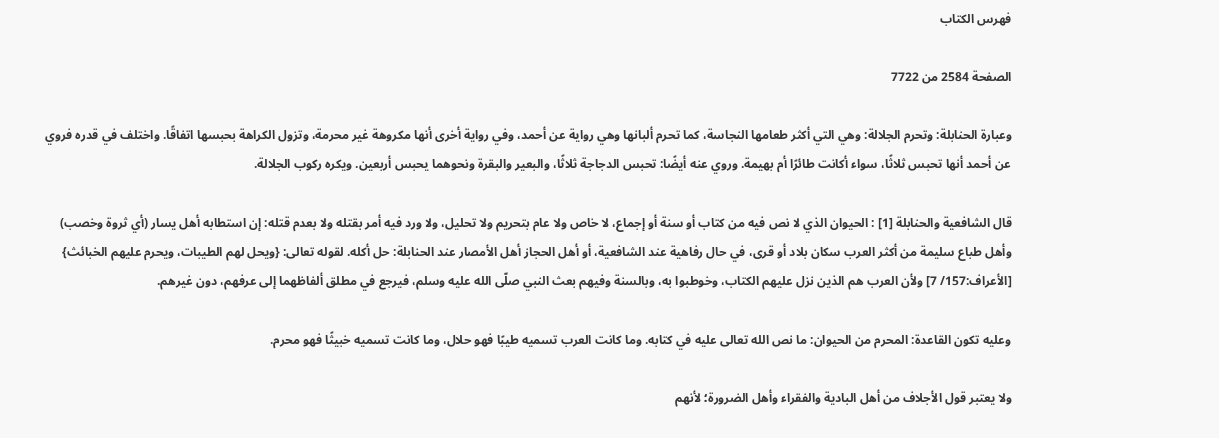فهرس الكتاب

الصفحة 2584 من 7722

وعبارة الحنابلة: وتحرم الجلالة: وهي التي أكثر طعامها النجاسة، كما تحرم ألبانها وهي رواية عن أحمد، وفي رواية أخرى أنها مكروهة غير محرمة، وتزول الكراهة بحبسها اتفاقًا. واختلف في قدره فروي عن أحمد أنها تحبس ثلاثًا، سواء أكانت طائرًا أم بهيمة. وروي عنه أيضًا: تحبس الدجاجة ثلاثًا، والبعير والبقرة ونحوهما يحبس أربعين. ويكره ركوب الجلالة.

قال الشافعية والحنابلة [1] : الحيوان الذي لا نص فيه من كتاب أو سنة أو إجماع، لا خاص ولا عام بتحريم ولا تحليل، ولا ورد فيه أمر بقتله ولا بعدم قتله: إن استطابه أهل يسار (أي ثروة وخصب) وأهل طباع سليمة من أكثر العرب سكان بلاد أو قرى، في حال رفاهية عند الشافعية، أو أهل الحجاز أهل الأمصار عند الحنابلة: حل أكله. لقوله تعالى: {ويحل لهم الطيبات، ويحرم عليهم الخبائث} [الأعراف:157/ 7] ولأن العرب هم الذين نزل عليهم الكتاب، وخوطبوا به، وبالسنة وفيهم بعث النبي صلّى الله عليه وسلم، فيرجع في مطلق ألفاظهما إلى عرفهم، دون غيرهم.

وعليه تكون القاعدة: المحرم من الحيوان: ما نص الله تعالى عليه في كتابه. وما كانت العرب تسميه طيبًا فهو حلال، وما كانت تسميه خبيثًا فهو محرم.

ولا يعتبر قول الأجلاف من أهل البادية والفقراء وأهل الضرورة؛ لأنهم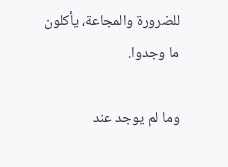للضرورة والمجاعة، يأكلون ما وجدوا.

وما لم يوجد عند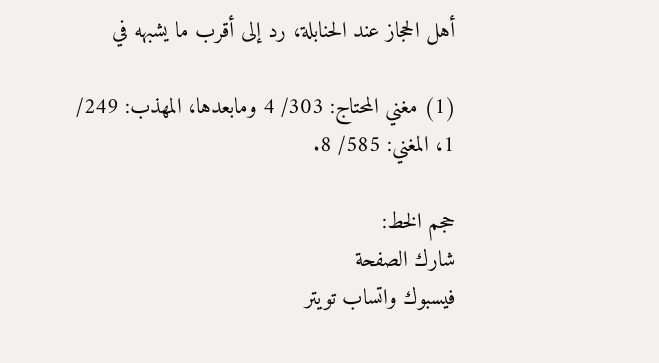أهل الحجاز عند الحنابلة، رد إلى أقرب ما يشبهه في

(1) مغني المحتاج: 303/ 4 ومابعدها، المهذب: 249/ 1، المغني: 585/ 8.

حجم الخط:
شارك الصفحة
فيسبوك واتساب تويتر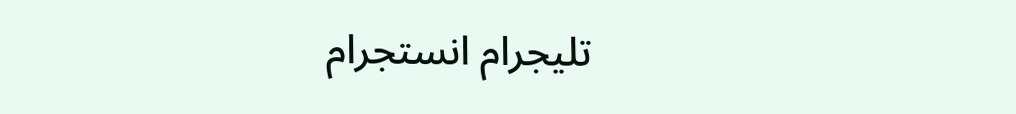تليجرام انستجرام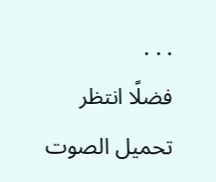. . .
فضلًا انتظر تحميل الصوت